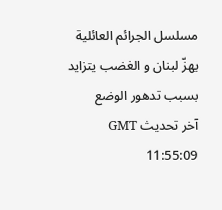مسلسل الجرائم العائلية يهزّ لبنان و الغضب يتزايد بسبب تدهور الوضع
آخر تحديث GMT 11:55:09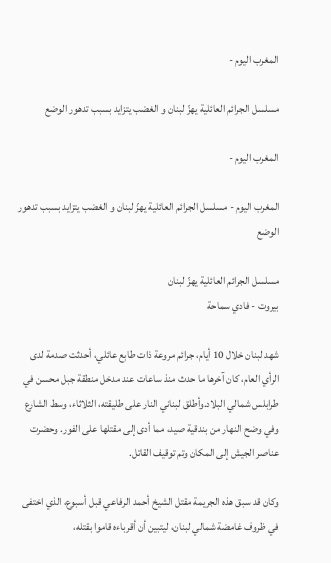المغرب اليوم -

مسلسل الجرائم العائلية يهزّ لبنان و الغضب يتزايد بسبب تدهور الوضع

المغرب اليوم -

المغرب اليوم - مسلسل الجرائم العائلية يهزّ لبنان و الغضب يتزايد بسبب تدهور الوضع

مسلسل الجرائم العائلية يهزّ لبنان
بيروت - فادي سماحة

شهد لبنان خلال 10 أيام، جرائم مروعة ذات طابع عائلي، أحدثت صدمة لدى الرأي العام، كان آخرها ما حدث منذ ساعات عند مدخل منطقة جبل محسن في طرابلس شمالي البلاد.وأطلق لبناني النار على طليقته، الثلاثاء، وسط الشارع وفي وضح النهار من بندقية صيد، مما أدى إلى مقتلها على الفور. وحضرت عناصر الجيش إلى المكان وتم توقيف القاتل.

وكان قد سبق هذه الجريمة مقتل الشيخ أحمد الرفاعي قبل أسبوع، الذي اختفى في ظروف غامضة شمالي لبنان، ليتبين أن أقرباءه قاموا بقتله،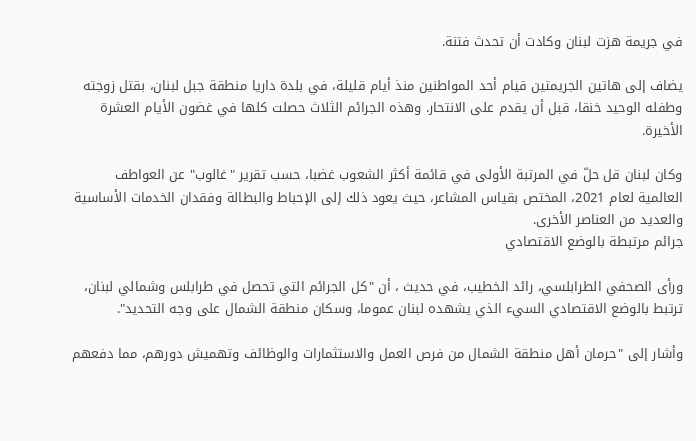في جريمة هزت لبنان وكادت أن تحدث فتنة.

يضاف إلى هاتين الجريمتين قيام أحد المواطنين منذ أيام قليلة، في بلدة داريا منطقة جبل لبنان، بقتل زوجته وطفله الوحيد خنقا، قبل أن يقدم على الانتحار. وهذه الجرائم الثلاث حصلت كلها في غضون الأيام العشرة الأخيرة.

وكان لبنان قل حلّ في المرتبة الأولى في قائمة أكثر الشعوب غضبا، حسب تقرير "غالوب" عن العواطف العالمية لعام 2021، المختص بقياس المشاعر، حيث يعود ذلك إلى الإحباط والبطالة وفقدان الخدمات الأساسية والعديد من العناصر الأخرى.
جرائم مرتبطة بالوضع الاقتصادي

ورأى الصحفي الطرابلسي، رائد الخطيب، في حديث ، أن "كل الجرائم التي تحصل في طرابلس وشمالي لبنان، ترتبط بالوضع الاقتصادي السيء الذي يشهده لبنان عموما، وسكان منطقة الشمال على وجه التحديد".

وأشار إلى "حرمان أهل منطقة الشمال من فرص العمل والاستثمارات والوظائف وتهميش دورهم، مما دفعهم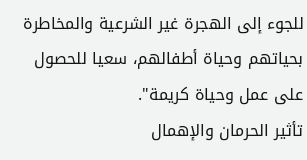للجوء إلى الهجرة غير الشرعية والمخاطرة بحياتهم وحياة أطفالهم، سعيا للحصول على عمل وحياة كريمة".
تأثير الحرمان والإهمال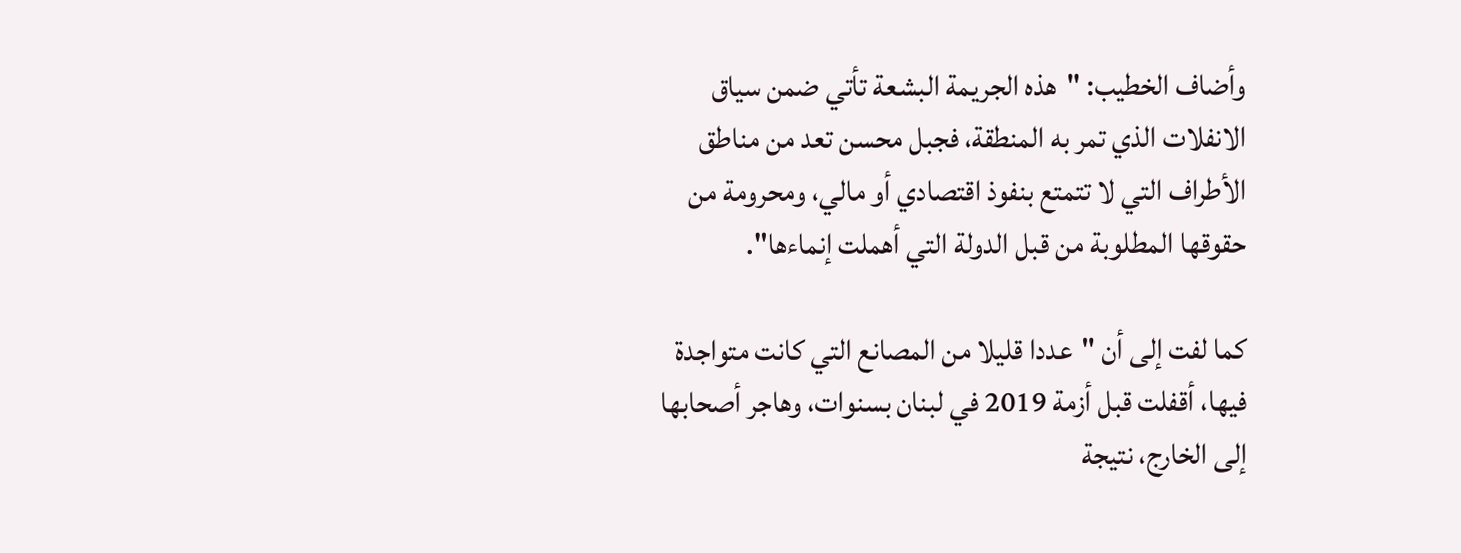وأضاف الخطيب: "هذه الجريمة البشعة تأتي ضمن سياق الانفلات الذي تمر به المنطقة، فجبل محسن تعد من مناطق الأطراف التي لا تتمتع بنفوذ اقتصادي أو مالي، ومحرومة من حقوقها المطلوبة من قبل الدولة التي أهملت إنماءها".

كما لفت إلى أن "عددا قليلا من المصانع التي كانت متواجدة فيها، أقفلت قبل أزمة 2019 في لبنان بسنوات، وهاجر أصحابها إلى الخارج، نتيجة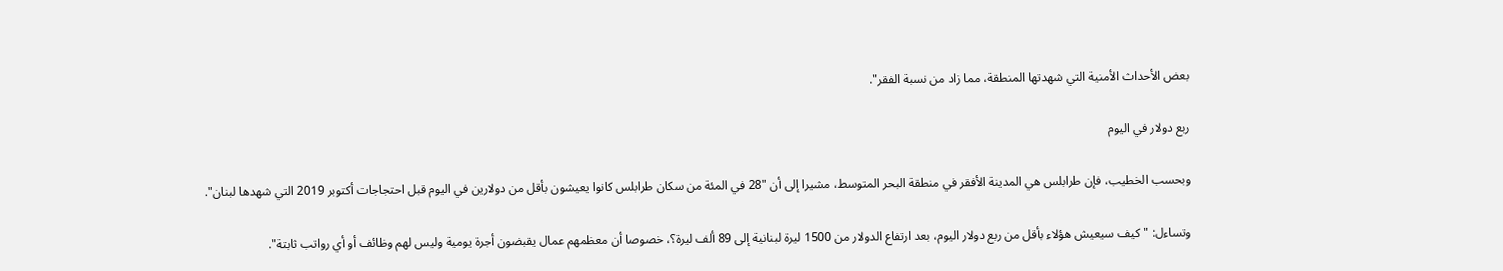بعض الأحداث الأمنية التي شهدتها المنطقة، مما زاد من نسبة الفقر".

ربع دولار في اليوم

وبحسب الخطيب، فإن طرابلس هي المدينة الأفقر في منطقة البحر المتوسط، مشيرا إلى أن "28 في المئة من سكان طرابلس كانوا يعيشون بأقل من دولارين في اليوم قبل احتجاجات أكتوبر 2019 التي شهدها لبنان".

وتساءل: "كيف سيعيش هؤلاء بأقل من ربع دولار اليوم، بعد ارتفاع الدولار من 1500 ليرة لبنانية إلى 89 ألف ليرة؟، خصوصا أن معظمهم عمال يقبضون أجرة يومية وليس لهم وظائف أو أي رواتب ثابتة".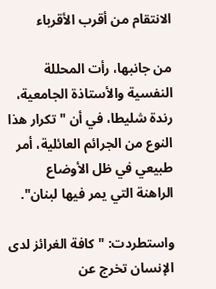الانتقام من أقرب الأقرباء

من جانبها، رأت المحللة النفسية والأستاذة الجامعية، رندة شليطا، في أن "تكرار هذا النوع من الجرائم العائلية، أمر طبيعي في ظل الأوضاع الراهنة التي يمر فيها لبنان".

واستطردت: "كافة الغرائز لدى الإنسان تخرج عن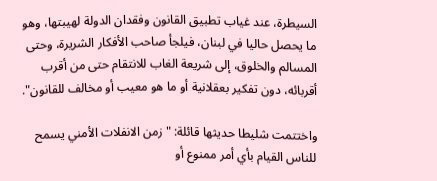السيطرة، عند غياب تطبيق القانون وفقدان الدولة لهيبتها، وهو ما يحصل حاليا في لبنان، فيلجأ صاحب الأفكار الشريرة، وحتى المسالم والخلوق، إلى شريعة الغاب للانتقام حتى من أقرب أقربائه، دون تفكير بعقلانية أو ما هو معيب أو مخالف للقانون".

واختتمت شليطا حديثها قائلة: "زمن الانفلات الأمني يسمح للناس القيام بأي أمر ممنوع أو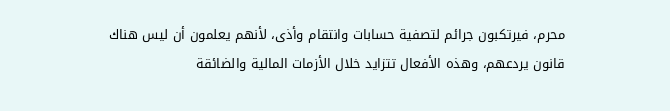محرم، فيرتكبون جرائم لتصفية حسابات وانتقام وأذى، لأنهم يعلمون أن ليس هناك قانون يردعهم، وهذه الأفعال تتزايد خلال الأزمات المالية والضائقة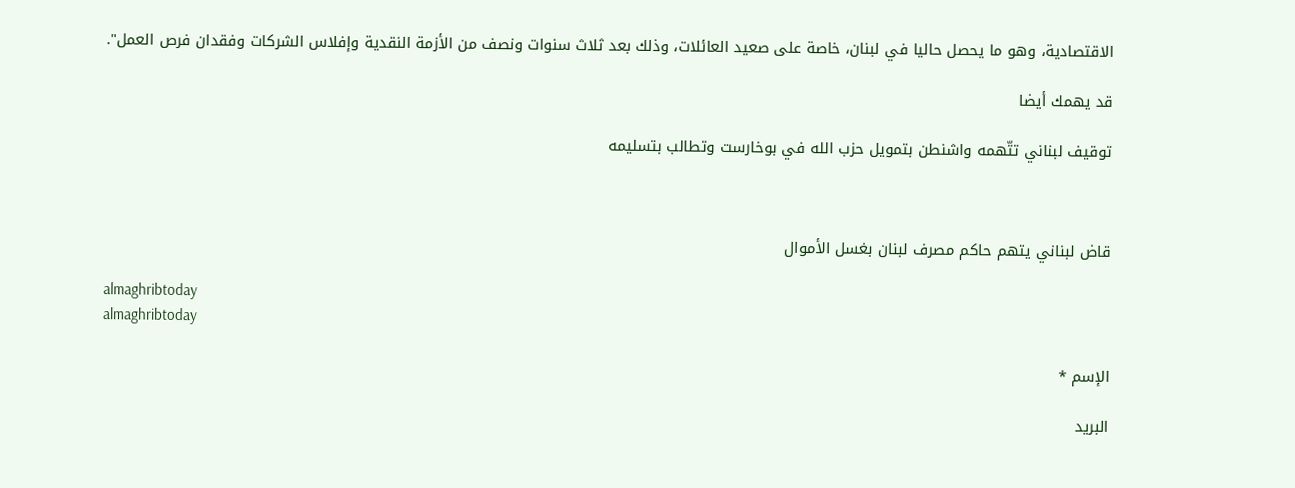الاقتصادية، وهو ما يحصل حاليا في لبنان، خاصة على صعيد العائلات، وذلك بعد ثلاث سنوات ونصف من الأزمة النقدية وإفلاس الشركات وفقدان فرص العمل".

قد يهمك أيضا

توقيف لبناني تتّهمه واشنطن بتمويل حزب الله في بوخارست وتطالب بتسليمه



قاض لبناني يتهم حاكم مصرف لبنان بغسل الأموال

almaghribtoday
almaghribtoday

الإسم *

البريد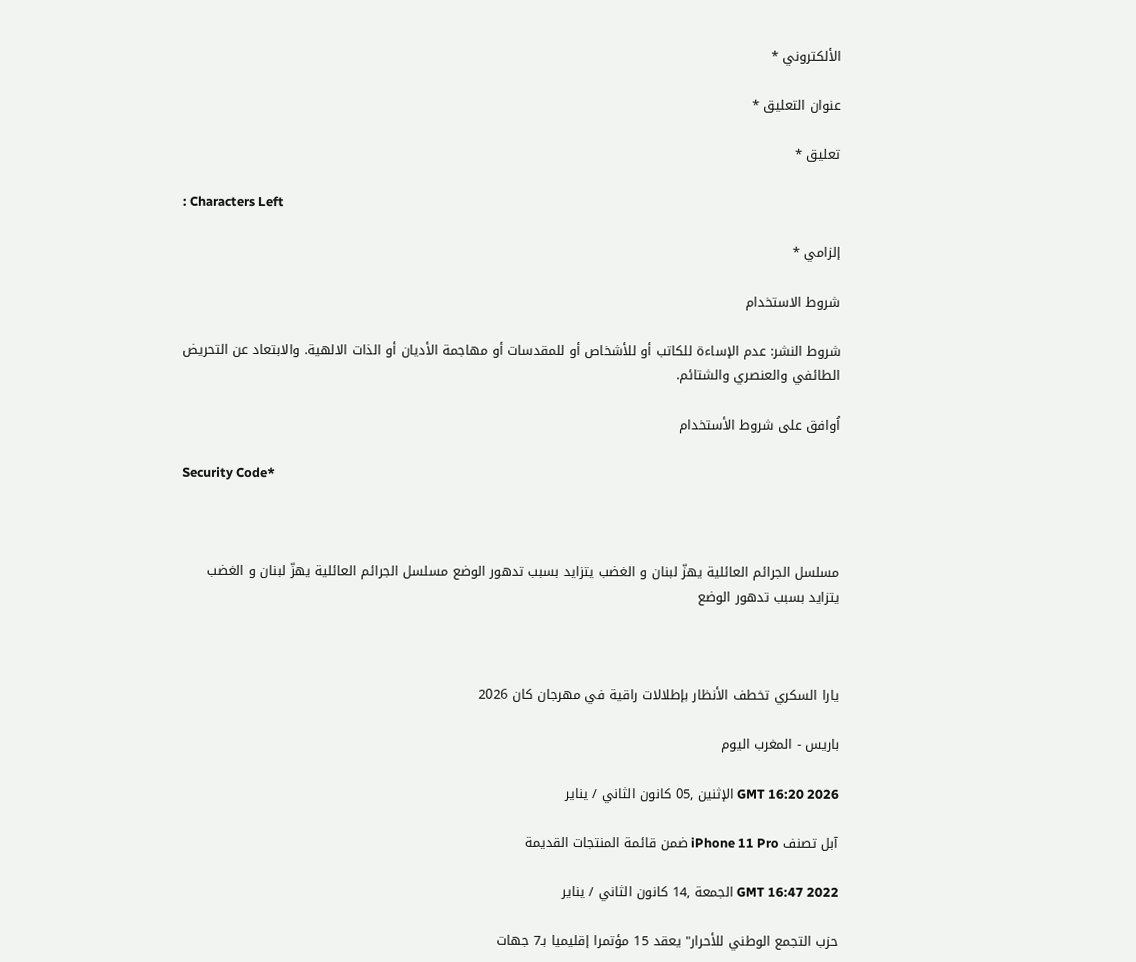الألكتروني *

عنوان التعليق *

تعليق *

: Characters Left

إلزامي *

شروط الاستخدام

شروط النشر: عدم الإساءة للكاتب أو للأشخاص أو للمقدسات أو مهاجمة الأديان أو الذات الالهية. والابتعاد عن التحريض الطائفي والعنصري والشتائم.

اُوافق على شروط الأستخدام

Security Code*



مسلسل الجرائم العائلية يهزّ لبنان و الغضب يتزايد بسبب تدهور الوضع مسلسل الجرائم العائلية يهزّ لبنان و الغضب يتزايد بسبب تدهور الوضع



يارا السكري تخطف الأنظار بإطلالات راقية في مهرجان كان 2026

باريس - المغرب اليوم

GMT 16:20 2026 الإثنين ,05 كانون الثاني / يناير

آبل تصنف iPhone 11 Pro ضمن قائمة المنتجات القديمة

GMT 16:47 2022 الجمعة ,14 كانون الثاني / يناير

حزب التجمع الوطني للأحرار" يعقد 15 مؤتمرا إقليميا بـ7 جهات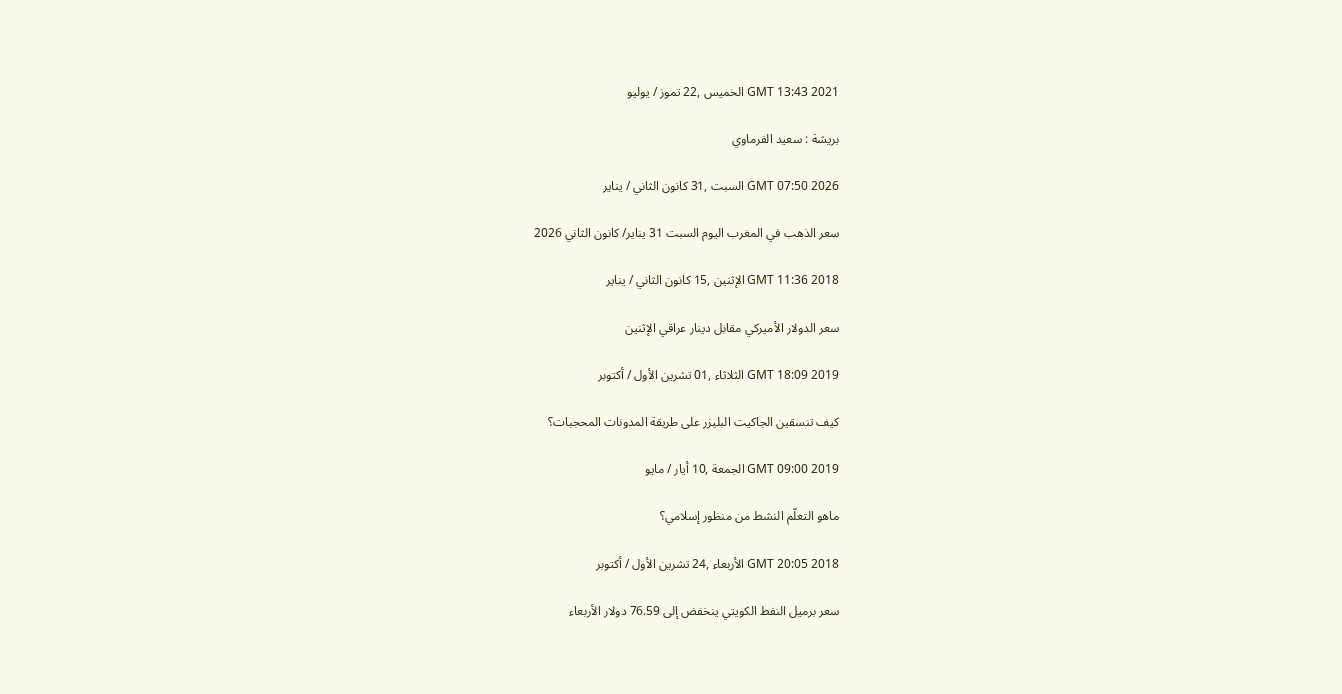GMT 13:43 2021 الخميس ,22 تموز / يوليو

بريشة : سعيد الفرماوي

GMT 07:50 2026 السبت ,31 كانون الثاني / يناير

سعر الذهب في المغرب اليوم السبت 31 يناير/ كانون الثاني 2026

GMT 11:36 2018 الإثنين ,15 كانون الثاني / يناير

سعر الدولار الأميركي مقابل دينار عراقي الإثنين

GMT 18:09 2019 الثلاثاء ,01 تشرين الأول / أكتوبر

كيف تنسقين الجاكيت البليزر على طريقة المدونات المحجبات؟

GMT 09:00 2019 الجمعة ,10 أيار / مايو

ماهو التعلّم النشط من منظور إسلامي؟

GMT 20:05 2018 الأربعاء ,24 تشرين الأول / أكتوبر

سعر برميل النفط الكويتي ينخفض إلى 76.59 دولار الأربعاء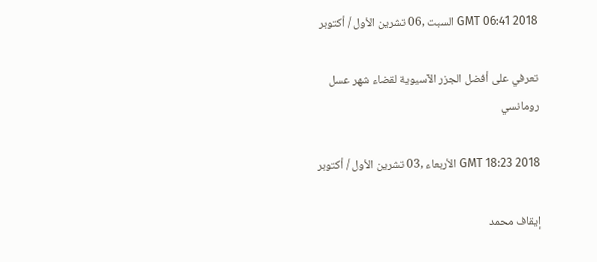GMT 06:41 2018 السبت ,06 تشرين الأول / أكتوبر

تعرفي على أفضل الجزر الآسيوية لقضاء شهر عسل رومانسي

GMT 18:23 2018 الأربعاء ,03 تشرين الأول / أكتوبر

إيقاف محمد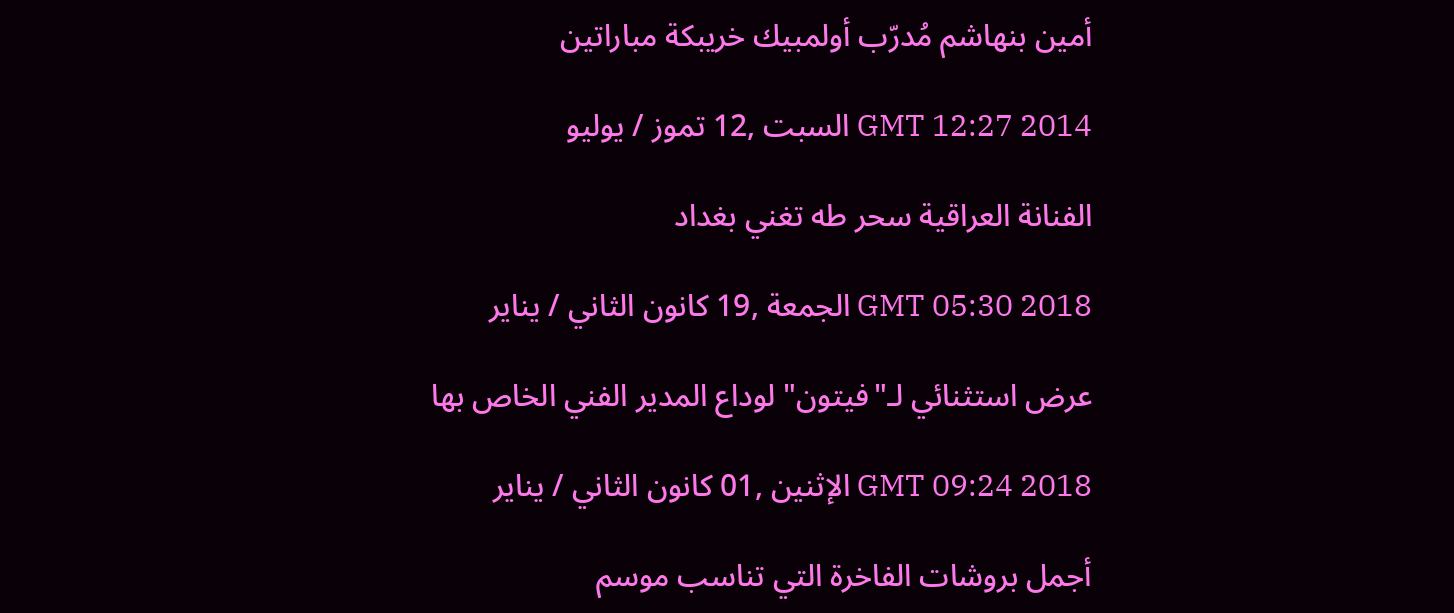أمين بنهاشم مُدرّب أولمبيك خريبكة مباراتين

GMT 12:27 2014 السبت ,12 تموز / يوليو

الفنانة العراقية سحر طه تغني بغداد

GMT 05:30 2018 الجمعة ,19 كانون الثاني / يناير

عرض استثنائي لـ"فيتون" لوداع المدير الفني الخاص بها

GMT 09:24 2018 الإثنين ,01 كانون الثاني / يناير

أجمل بروشات الفاخرة التي تناسب موسم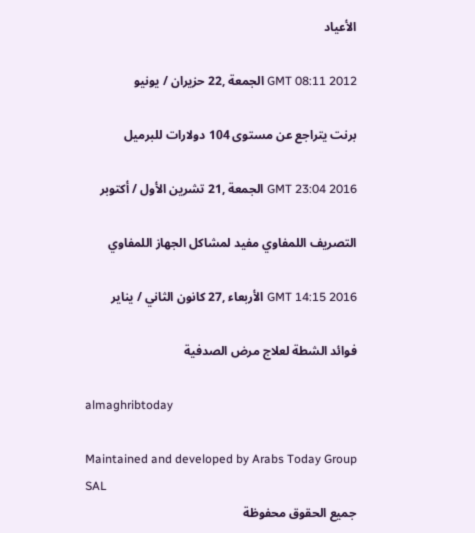الأعياد

GMT 08:11 2012 الجمعة ,22 حزيران / يونيو

برنت يتراجع عن مستوى 104 دولارات للبرميل

GMT 23:04 2016 الجمعة ,21 تشرين الأول / أكتوبر

التصريف اللمفاوي مفيد لمشاكل الجهاز اللمفاوي

GMT 14:15 2016 الأربعاء ,27 كانون الثاني / يناير

فوائد الشطة لعلاج مرض الصدفية

almaghribtoday

Maintained and developed by Arabs Today Group SAL
جميع الحقوق محفوظة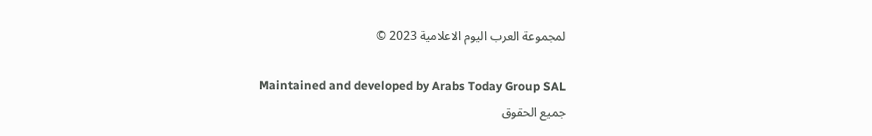لمجموعة العرب اليوم الاعلامية 2023 ©

Maintained and developed by Arabs Today Group SAL
جميع الحقوق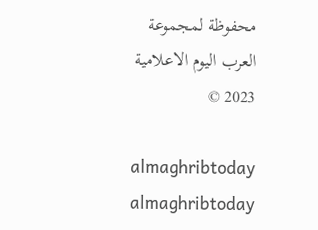محفوظة لمجموعة العرب اليوم الاعلامية 2023 ©

almaghribtoday almaghribtoday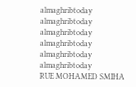almaghribtoday almaghribtoday
almaghribtoday almaghribtoday almaghribtoday
almaghribtoday
RUE MOHAMED SMIHA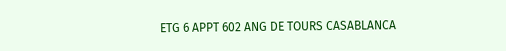ETG 6 APPT 602 ANG DE TOURS CASABLANCA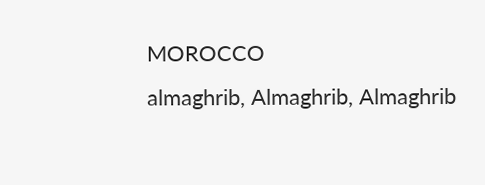MOROCCO
almaghrib, Almaghrib, Almaghrib